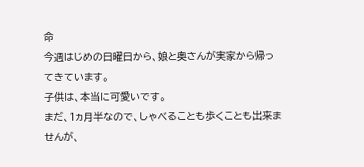命
今週はじめの日曜日から、娘と奥さんが実家から帰ってきています。
子供は、本当に可愛いです。
まだ、1ヵ月半なので、しゃべることも歩くことも出来ませんが、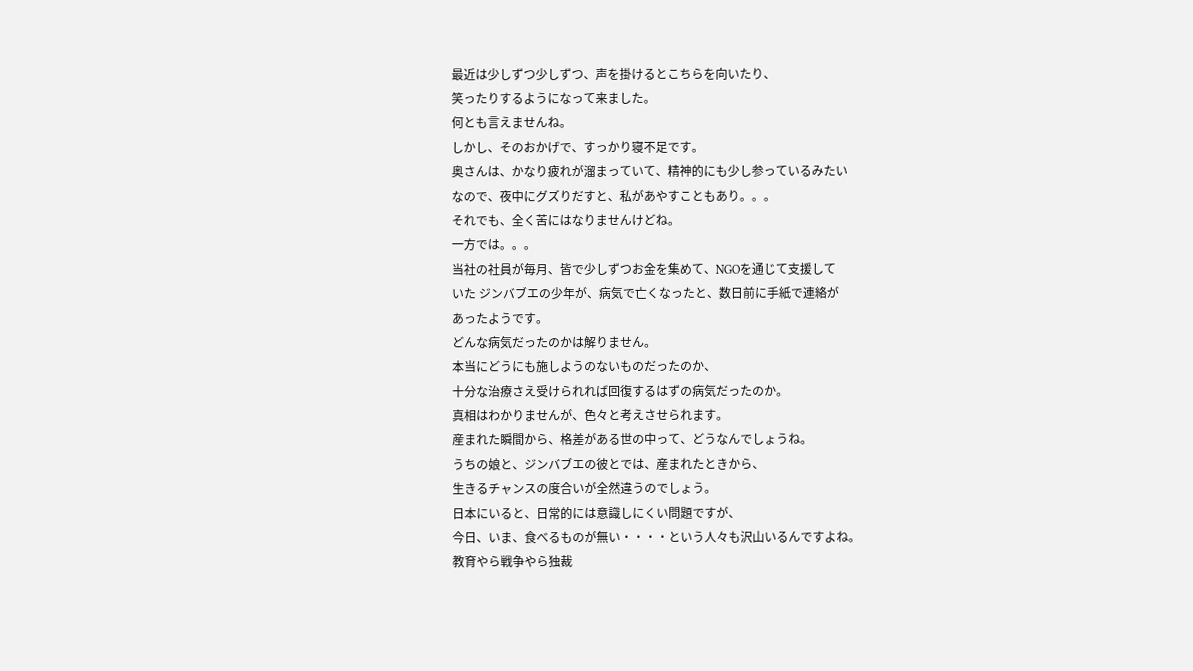最近は少しずつ少しずつ、声を掛けるとこちらを向いたり、
笑ったりするようになって来ました。
何とも言えませんね。
しかし、そのおかげで、すっかり寝不足です。
奥さんは、かなり疲れが溜まっていて、精神的にも少し参っているみたい
なので、夜中にグズりだすと、私があやすこともあり。。。
それでも、全く苦にはなりませんけどね。
一方では。。。
当社の社員が毎月、皆で少しずつお金を集めて、NGOを通じて支援して
いた ジンバブエの少年が、病気で亡くなったと、数日前に手紙で連絡が
あったようです。
どんな病気だったのかは解りません。
本当にどうにも施しようのないものだったのか、
十分な治療さえ受けられれば回復するはずの病気だったのか。
真相はわかりませんが、色々と考えさせられます。
産まれた瞬間から、格差がある世の中って、どうなんでしょうね。
うちの娘と、ジンバブエの彼とでは、産まれたときから、
生きるチャンスの度合いが全然違うのでしょう。
日本にいると、日常的には意識しにくい問題ですが、
今日、いま、食べるものが無い・・・・という人々も沢山いるんですよね。
教育やら戦争やら独裁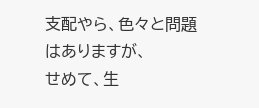支配やら、色々と問題はありますが、
せめて、生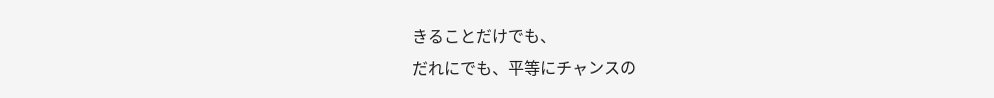きることだけでも、
だれにでも、平等にチャンスの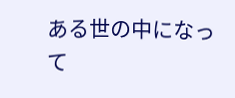ある世の中になって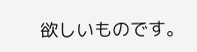欲しいものです。